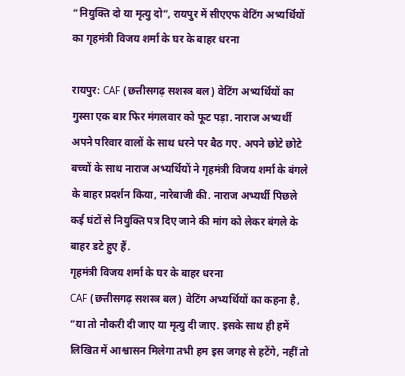”नियुक्ति दो या मृत्यु दो”, रायपुर में सीएएफ वेटिंग अभ्यर्थियों का गृहमंत्री विजय शर्मा के घर के बाहर धरना

रायपुर: CAF (छत्तीसगढ़ सशस्त्र बल) वेटिंग अभ्यर्थियों का गुस्सा एक बार फिर मंगलवार को फूट पड़ा. नाराज अभ्यर्थी अपने परिवार वालों के साथ धरने पर बैठ गए. अपने छोटे छोटे बच्चों के साथ नाराज अभ्यर्थियों ने गृहमंत्री विजय शर्मा के बंगले के बाहर प्रदर्शन किया, नारेबाजी की. नाराज अभ्यर्थी पिछले कई घंटों से नियुक्ति पत्र दिए जाने की मांग को लेकर बंगले के बाहर डटे हुए हैं.
गृहमंत्री विजय शर्मा के घर के बाहर धरना
CAF (छत्तीसगढ़ सशस्त्र बल) वेटिंग अभ्यर्थियों का कहना है, ”या तो नौकरी दी जाए या मृत्यु दी जाए. इसके साथ ही हमें लिखित में आश्वासन मिलेगा तभी हम इस जगह से हटेंगे, नहीं तो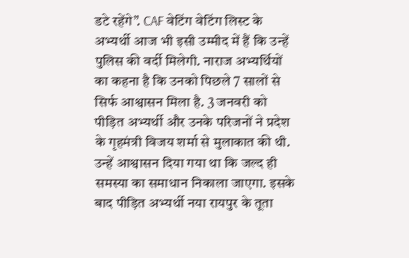डटे रहेंगे”. CAF वेटिंग वेटिंग लिस्ट के अभ्यर्थी आज भी इसी उम्मीद में हैं कि उन्हें पुलिस की वर्दी मिलेगी. नाराज अभ्यर्थियों का कहना है कि उनको पिछले 7 सालों से सिर्फ आश्वासन मिला है. 3 जनवरी को पीड़ित अभ्यर्थी और उनके परिजनों ने प्रदेश के गृहमंत्री विजय शर्मा से मुलाकात की थी. उन्हें आश्वासन दिया गया था कि जल्द ही समस्या का समाधान निकाला जाएगा. इसके बाद पीड़ित अभ्यर्थी नया रायपुर के तूता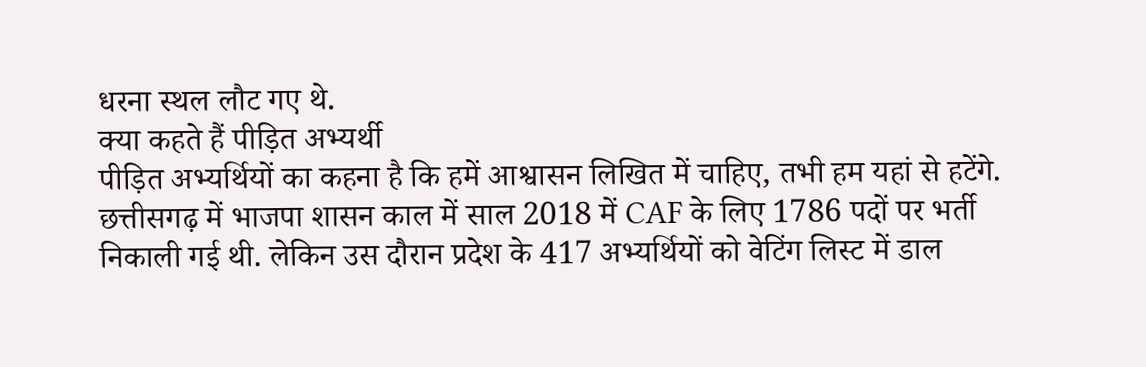धरना स्थल लौट गए थे.
क्या कहते हैं पीड़ित अभ्यर्थी
पीड़ित अभ्यर्थियों का कहना है कि हमें आश्वासन लिखित में चाहिए, तभी हम यहां से हटेंगे. छत्तीसगढ़ में भाजपा शासन काल में साल 2018 में CAF के लिए 1786 पदों पर भर्ती निकाली गई थी. लेकिन उस दौरान प्रदेश के 417 अभ्यर्थियों को वेटिंग लिस्ट में डाल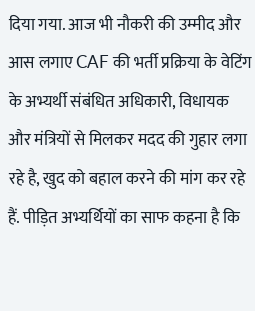दिया गया. आज भी नौकरी की उम्मीद और आस लगाए CAF की भर्ती प्रक्रिया के वेटिंग के अभ्यर्थी संबंधित अधिकारी, विधायक और मंत्रियों से मिलकर मदद की गुहार लगा रहे है, खुद को बहाल करने की मांग कर रहे हैं. पीड़ित अभ्यर्थियों का साफ कहना है कि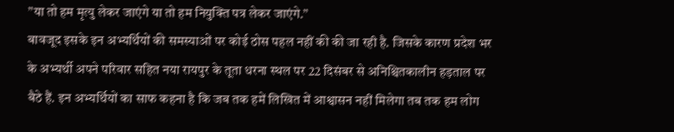”या तो हम मृत्यु लेकर जाएंगे या तो हम नियुक्ति पत्र लेकर जाएंगे.”
बावजूद इसके इन अभ्यर्थियों की समस्याओं पर कोई ठोस पहल नहीं की की जा रही है. जिसके कारण प्रदेश भर के अभ्यर्थी अपने परिवार सहित नया रायपुर के तूता धरना स्थल पर 22 दिसंबर से अनिश्चितकालीन हड़ताल पर बैठे हैं. इन अभ्यर्थियों का साफ कहना है कि जब तक हमें लिखित में आश्वासन नहीं मिलेगा तब तक हम लोग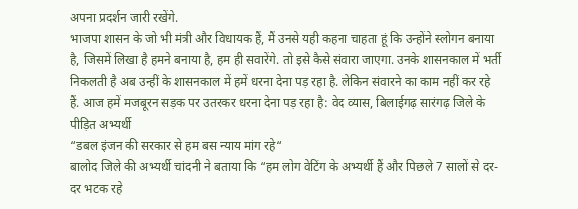अपना प्रदर्शन जारी रखेंगे.
भाजपा शासन के जो भी मंत्री और विधायक हैं, मैं उनसे यही कहना चाहता हूं कि उन्होंने स्लोगन बनाया है, जिसमें लिखा है हमने बनाया है, हम ही सवारेंगे. तो इसे कैसे संवारा जाएगा. उनके शासनकाल में भर्ती निकलती है अब उन्हीं के शासनकाल में हमें धरना देना पड़ रहा है. लेकिन संवारने का काम नहीं कर रहे हैं. आज हमें मजबूरन सड़क पर उतरकर धरना देना पड़ रहा है: वेद व्यास, बिलाईगढ़ सारंगढ़ जिले के पीड़ित अभ्यर्थी
“डबल इंजन की सरकार से हम बस न्याय मांग रहे“
बालोद जिले की अभ्यर्थी चांदनी ने बताया कि “हम लोग वेटिंग के अभ्यर्थी हैं और पिछले 7 सालों से दर-दर भटक रहे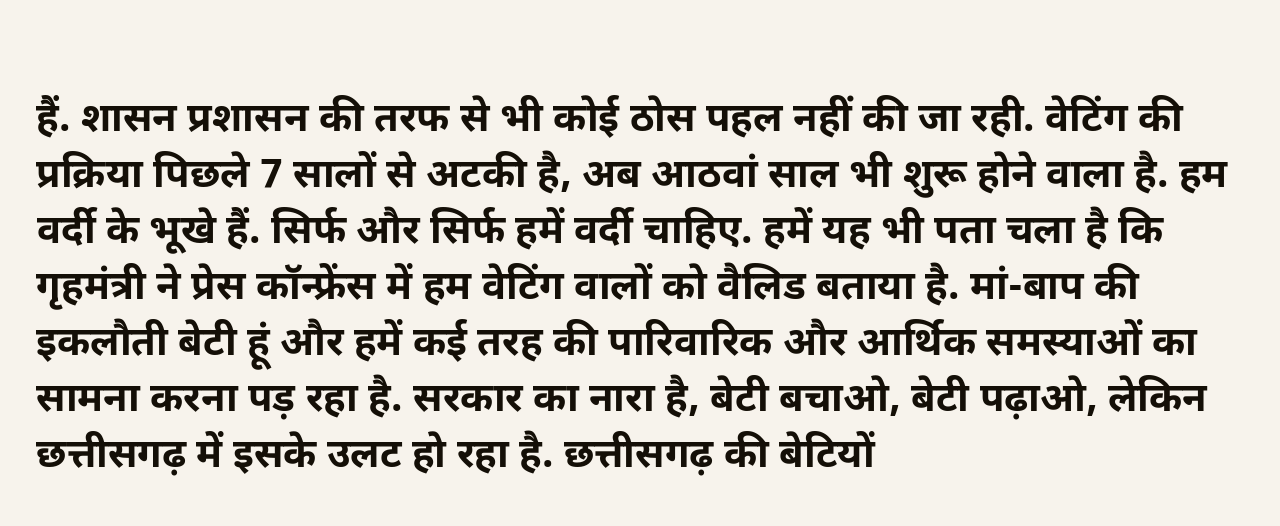हैं. शासन प्रशासन की तरफ से भी कोई ठोस पहल नहीं की जा रही. वेटिंग की प्रक्रिया पिछले 7 सालों से अटकी है, अब आठवां साल भी शुरू होने वाला है. हम वर्दी के भूखे हैं. सिर्फ और सिर्फ हमें वर्दी चाहिए. हमें यह भी पता चला है कि गृहमंत्री ने प्रेस कॉन्फ्रेंस में हम वेटिंग वालों को वैलिड बताया है. मां-बाप की इकलौती बेटी हूं और हमें कई तरह की पारिवारिक और आर्थिक समस्याओं का सामना करना पड़ रहा है. सरकार का नारा है, बेटी बचाओ, बेटी पढ़ाओ, लेकिन छत्तीसगढ़ में इसके उलट हो रहा है. छत्तीसगढ़ की बेटियों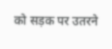को सड़क पर उतरने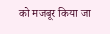को मजबूर किया जा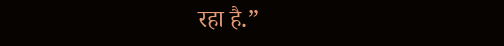रहा है.”